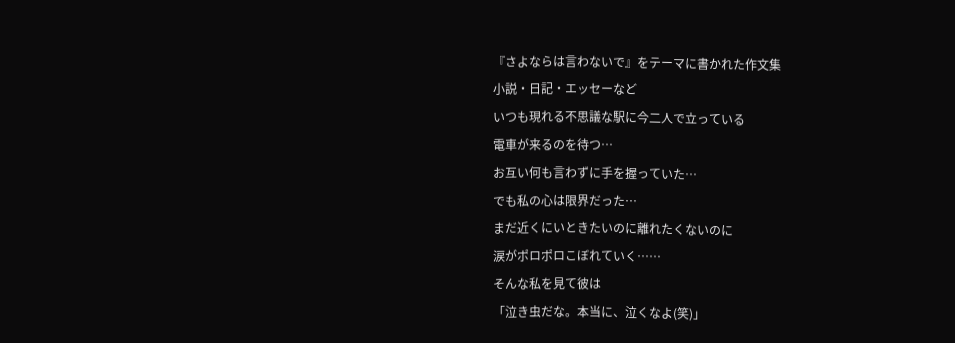『さよならは言わないで』をテーマに書かれた作文集
小説・日記・エッセーなど
いつも現れる不思議な駅に今二人で立っている
電車が来るのを待つ…
お互い何も言わずに手を握っていた…
でも私の心は限界だった…
まだ近くにいときたいのに離れたくないのに
涙がポロポロこぼれていく……
そんな私を見て彼は
「泣き虫だな。本当に、泣くなよ(笑)」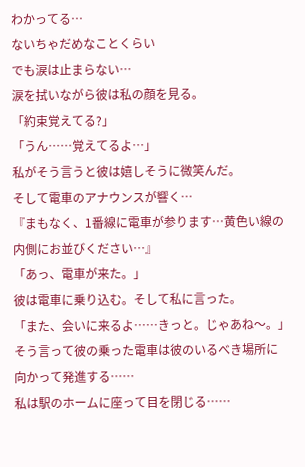わかってる…
ないちゃだめなことくらい
でも涙は止まらない…
涙を拭いながら彼は私の顔を見る。
「約束覚えてる?」
「うん……覚えてるよ…」
私がそう言うと彼は嬉しそうに微笑んだ。
そして電車のアナウンスが響く…
『まもなく、1番線に電車が参ります…黄色い線の
内側にお並びください…』
「あっ、電車が来た。」
彼は電車に乗り込む。そして私に言った。
「また、会いに来るよ……きっと。じゃあね〜。」
そう言って彼の乗った電車は彼のいるべき場所に
向かって発進する……
私は駅のホームに座って目を閉じる……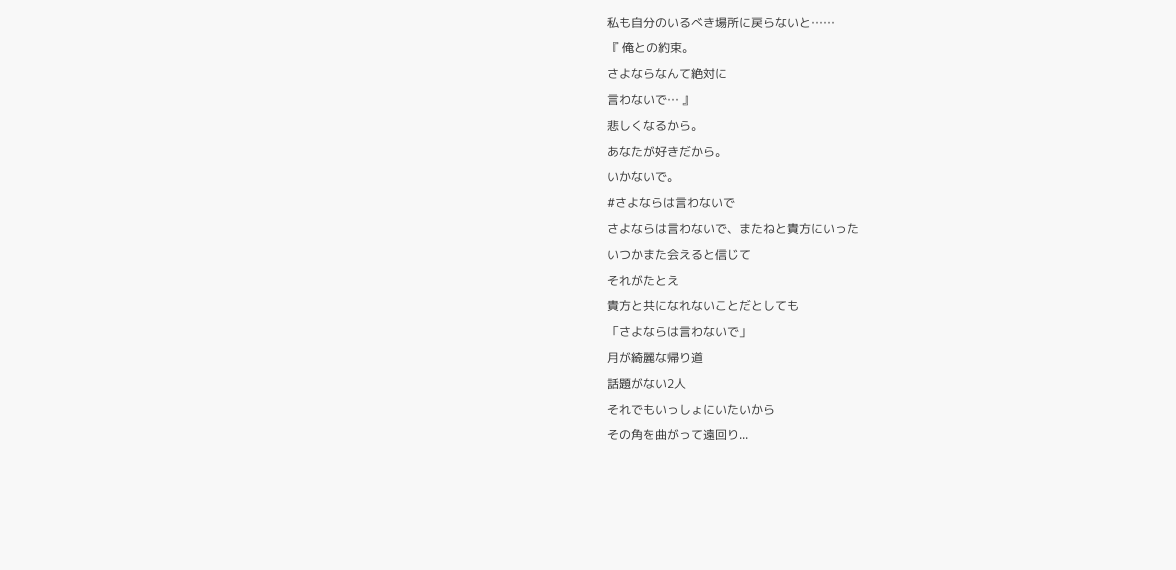私も自分のいるべき場所に戻らないと……
『 俺との約束。
さよならなんて絶対に
言わないで… 』
悲しくなるから。
あなたが好きだから。
いかないで。
#さよならは言わないで
さよならは言わないで、またねと貴方にいった
いつかまた会えると信じて
それがたとえ
貴方と共になれないことだとしても
「さよならは言わないで」
月が綺麗な帰り道
話題がない2人
それでもいっしょにいたいから
その角を曲がって遠回り...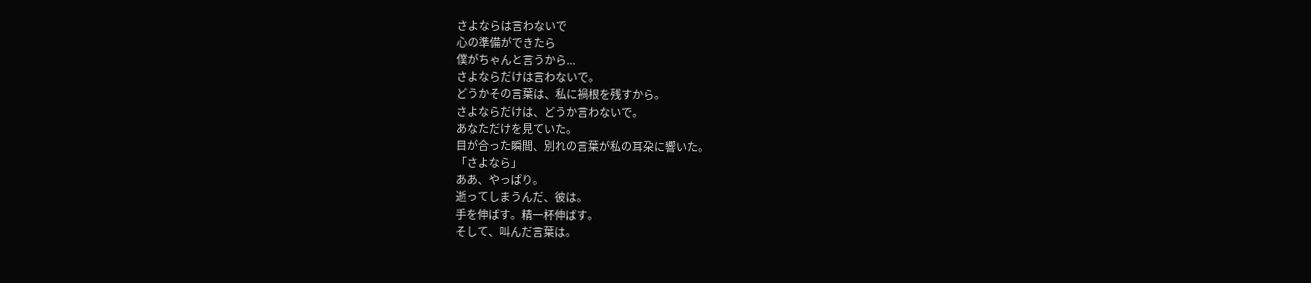さよならは言わないで
心の準備ができたら
僕がちゃんと言うから...
さよならだけは言わないで。
どうかその言葉は、私に禍根を残すから。
さよならだけは、どうか言わないで。
あなただけを見ていた。
目が合った瞬間、別れの言葉が私の耳朶に響いた。
「さよなら」
ああ、やっぱり。
逝ってしまうんだ、彼は。
手を伸ばす。精一杯伸ばす。
そして、叫んだ言葉は。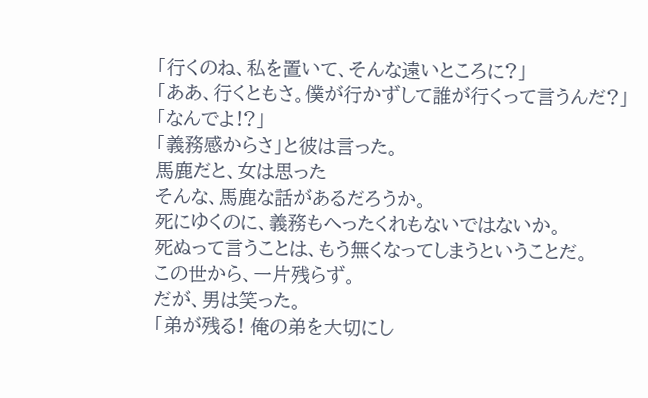「行くのね、私を置いて、そんな遠いところに?」
「ああ、行くともさ。僕が行かずして誰が行くって言うんだ?」
「なんでよ!?」
「義務感からさ」と彼は言った。
馬鹿だと、女は思った
そんな、馬鹿な話があるだろうか。
死にゆくのに、義務もへったくれもないではないか。
死ぬって言うことは、もう無くなってしまうということだ。
この世から、一片残らず。
だが、男は笑った。
「弟が残る! 俺の弟を大切にし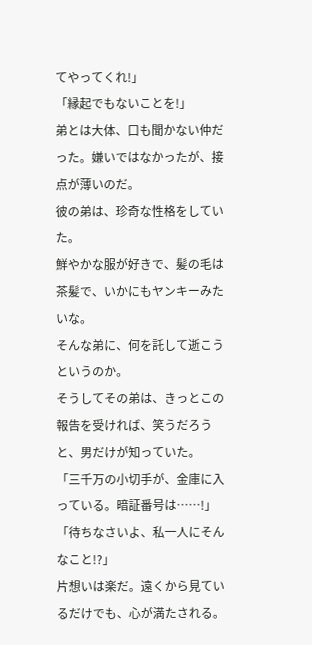てやってくれ!」
「縁起でもないことを!」
弟とは大体、口も聞かない仲だった。嫌いではなかったが、接点が薄いのだ。
彼の弟は、珍奇な性格をしていた。
鮮やかな服が好きで、髪の毛は茶髪で、いかにもヤンキーみたいな。
そんな弟に、何を託して逝こうというのか。
そうしてその弟は、きっとこの報告を受ければ、笑うだろうと、男だけが知っていた。
「三千万の小切手が、金庫に入っている。暗証番号は……!」
「待ちなさいよ、私一人にそんなこと!?」
片想いは楽だ。遠くから見ているだけでも、心が満たされる。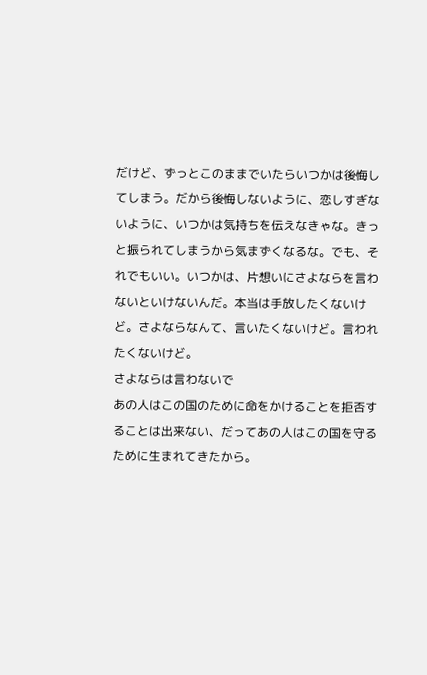だけど、ずっとこのままでいたらいつかは後悔してしまう。だから後悔しないように、恋しすぎないように、いつかは気持ちを伝えなきゃな。きっと振られてしまうから気まずくなるな。でも、それでもいい。いつかは、片想いにさよならを言わないといけないんだ。本当は手放したくないけど。さよならなんて、言いたくないけど。言われたくないけど。
さよならは言わないで
あの人はこの国のために命をかけることを拒否することは出来ない、だってあの人はこの国を守るために生まれてきたから。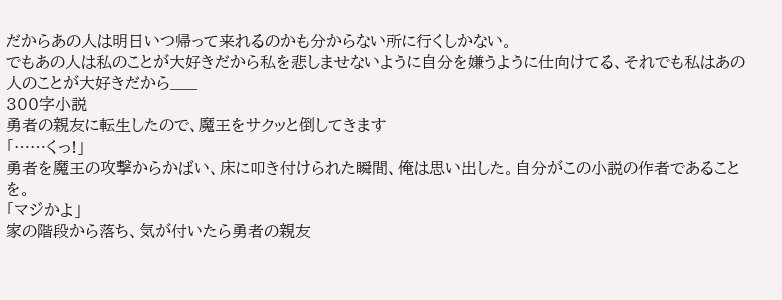だからあの人は明日いつ帰って来れるのかも分からない所に行くしかない。
でもあの人は私のことが大好きだから私を悲しませないように自分を嫌うように仕向けてる、それでも私はあの人のことが大好きだから___
300字小説
勇者の親友に転生したので、魔王をサクッと倒してきます
「……くっ!」
勇者を魔王の攻撃からかばい、床に叩き付けられた瞬間、俺は思い出した。自分がこの小説の作者であることを。
「マジかよ」
家の階段から落ち、気が付いたら勇者の親友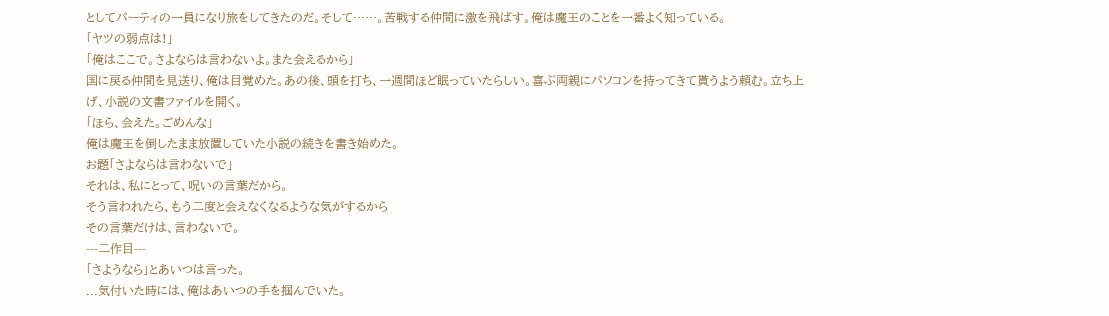としてパーティの一員になり旅をしてきたのだ。そして……。苦戦する仲間に激を飛ばす。俺は魔王のことを一番よく知っている。
「ヤツの弱点は!」
「俺はここで。さよならは言わないよ。また会えるから」
国に戻る仲間を見送り、俺は目覚めた。あの後、頭を打ち、一週間ほど眠っていたらしい。喜ぶ両親にパソコンを持ってきて貰うよう頼む。立ち上げ、小説の文書ファイルを開く。
「ほら、会えた。ごめんな」
俺は魔王を倒したまま放置していた小説の続きを書き始めた。
お題「さよならは言わないで」
それは、私にとって、呪いの言葉だから。
そう言われたら、もう二度と会えなくなるような気がするから
その言葉だけは、言わないで。
---二作目---
「さようなら」とあいつは言った。
...気付いた時には、俺はあいつの手を掴んでいた。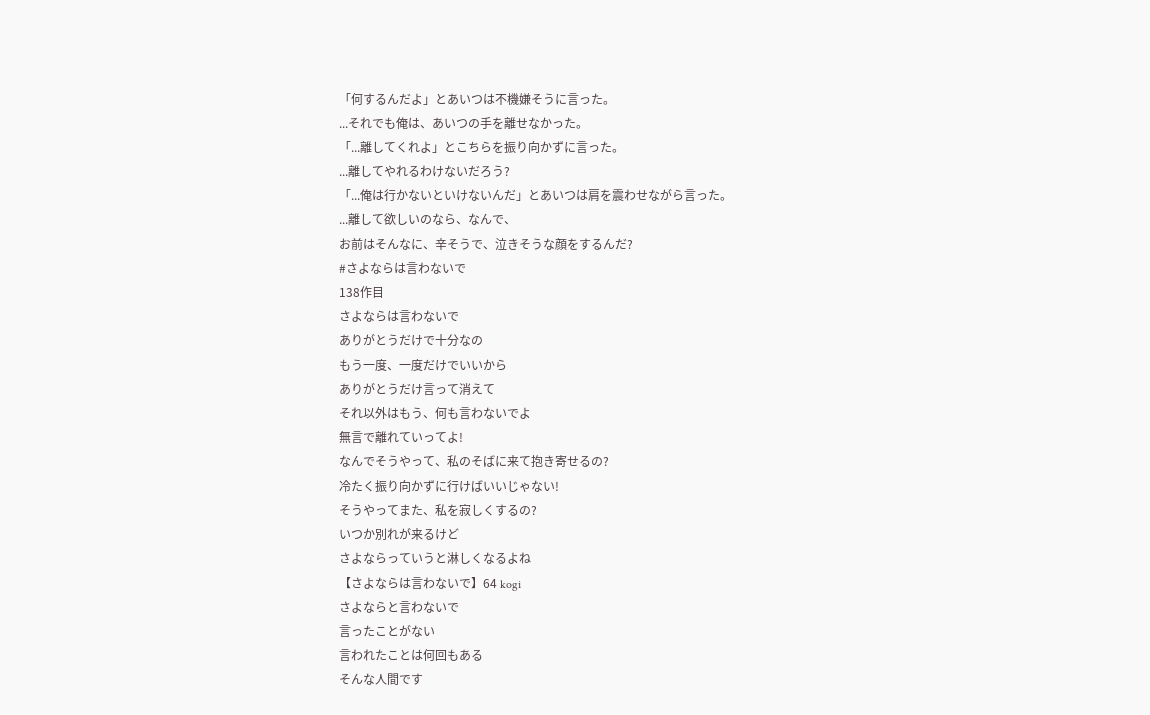「何するんだよ」とあいつは不機嫌そうに言った。
...それでも俺は、あいつの手を離せなかった。
「...離してくれよ」とこちらを振り向かずに言った。
...離してやれるわけないだろう?
「...俺は行かないといけないんだ」とあいつは肩を震わせながら言った。
...離して欲しいのなら、なんで、
お前はそんなに、辛そうで、泣きそうな顔をするんだ?
#さよならは言わないで
138作目
さよならは言わないで
ありがとうだけで十分なの
もう一度、一度だけでいいから
ありがとうだけ言って消えて
それ以外はもう、何も言わないでよ
無言で離れていってよ!
なんでそうやって、私のそばに来て抱き寄せるの?
冷たく振り向かずに行けばいいじゃない!
そうやってまた、私を寂しくするの?
いつか別れが来るけど
さよならっていうと淋しくなるよね
【さよならは言わないで】64 kogi
さよならと言わないで
言ったことがない
言われたことは何回もある
そんな人間です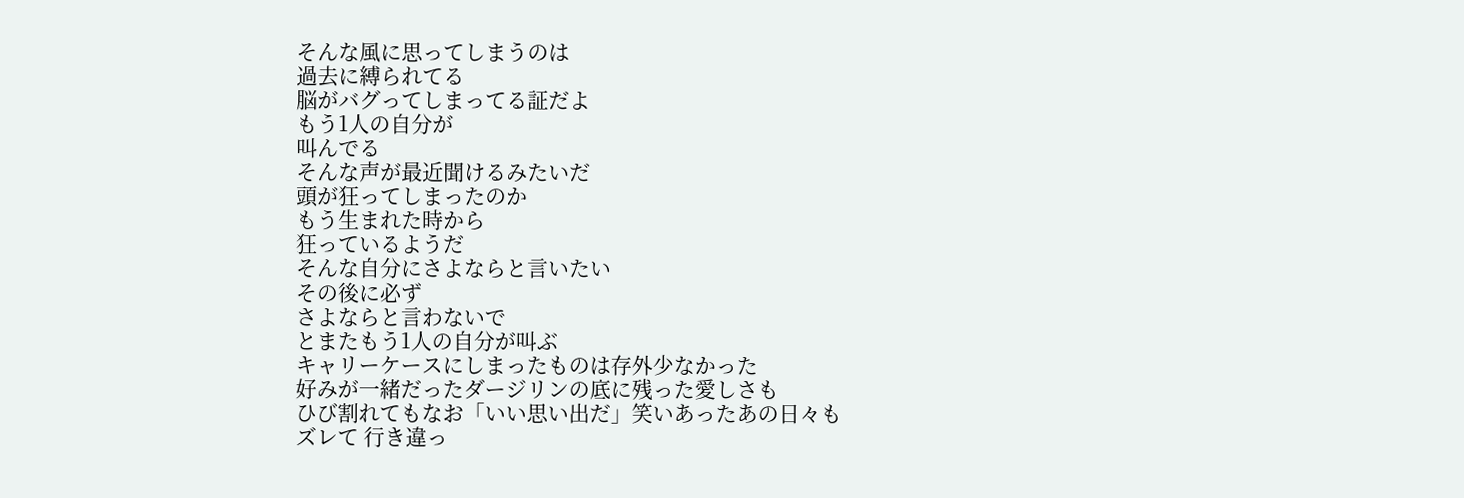そんな風に思ってしまうのは
過去に縛られてる
脳がバグってしまってる証だよ
もう1人の自分が
叫んでる
そんな声が最近聞けるみたいだ
頭が狂ってしまったのか
もう生まれた時から
狂っているようだ
そんな自分にさよならと言いたい
その後に必ず
さよならと言わないで
とまたもう1人の自分が叫ぶ
キャリーケースにしまったものは存外少なかった
好みが一緒だったダージリンの底に残った愛しさも
ひび割れてもなお「いい思い出だ」笑いあったあの日々も
ズレて 行き違っ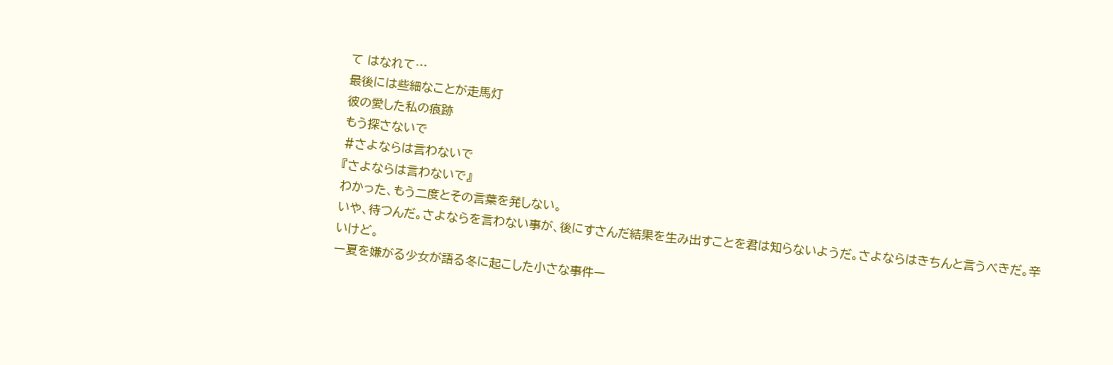て はなれて…
最後には些細なことが走馬灯
彼の愛した私の痕跡
もう探さないで
#さよならは言わないで
『さよならは言わないで』
わかった、もう二度とその言葉を発しない。
いや、待つんだ。さよならを言わない事が、後にすさんだ結果を生み出すことを君は知らないようだ。さよならはきちんと言うべきだ。辛いけど。
ー夏を嫌がる少女が語る冬に起こした小さな事件ー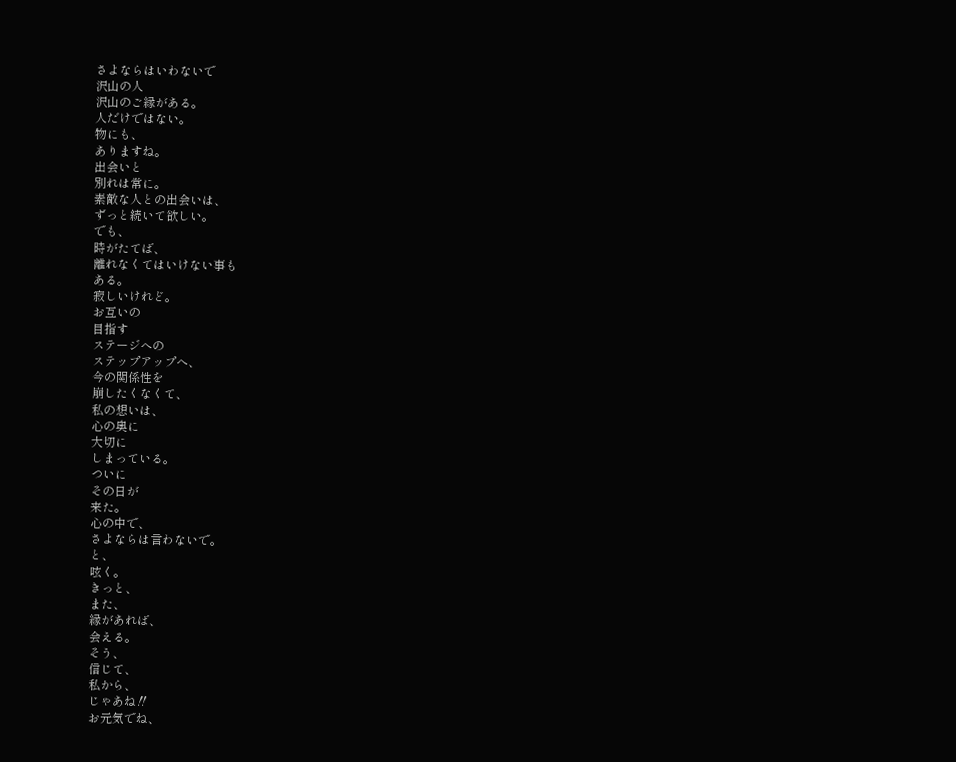さよならはいわないで
沢山の人
沢山のご縁がある。
人だけではない。
物にも、
ありますね。
出会いと
別れは常に。
素敵な人との出会いは、
ずっと続いて欲しい。
でも、
時がたてば、
離れなくてはいけない事も
ある。
寂しいけれど。
お互いの
目指す
ステージへの
ステップアップへ、
今の関係性を
崩したくなくて、
私の想いは、
心の奥に
大切に
しまっている。
ついに
その日が
来た。
心の中で、
さよならは言わないで。
と、
呟く。
きっと、
また、
縁があれば、
会える。
そう、
信じて、
私から、
じゃあね‼
お元気でね、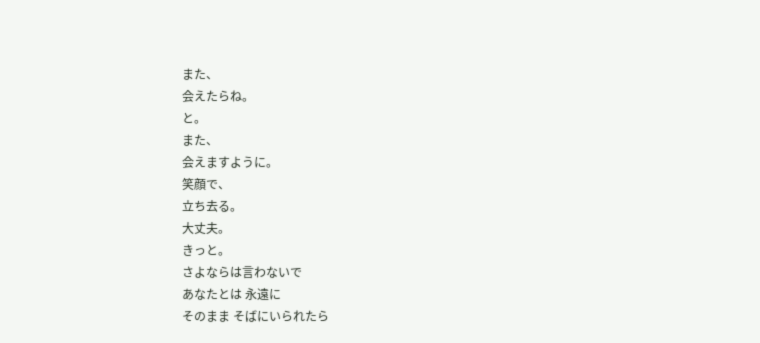また、
会えたらね。
と。
また、
会えますように。
笑顔で、
立ち去る。
大丈夫。
きっと。
さよならは言わないで
あなたとは 永遠に
そのまま そばにいられたら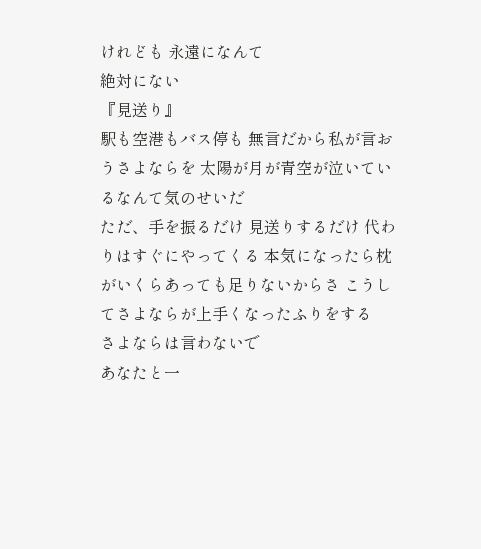けれども 永遠になんて
絶対にない
『見送り』
駅も空港もバス停も 無言だから私が言おうさよならを 太陽が月が青空が泣いているなんて気のせいだ
ただ、手を振るだけ 見送りするだけ 代わりはすぐにやってくる 本気になったら枕がいくらあっても足りないからさ こうしてさよならが上手くなったふりをする
さよならは言わないで
あなたと一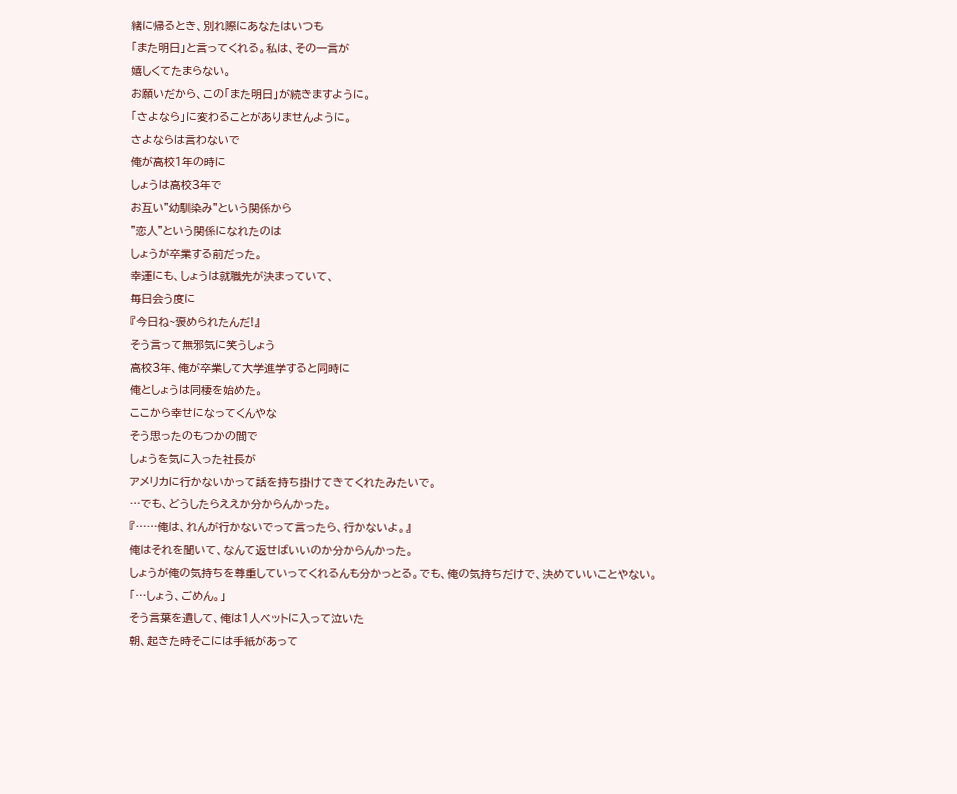緒に帰るとき、別れ際にあなたはいつも
「また明日」と言ってくれる。私は、その一言が
嬉しくてたまらない。
お願いだから、この「また明日」が続きますように。
「さよなら」に変わることがありませんように。
さよならは言わないで
俺が高校1年の時に
しょうは高校3年で
お互い"幼馴染み"という関係から
"恋人"という関係になれたのは
しょうが卒業する前だった。
幸運にも、しょうは就職先が決まっていて、
毎日会う度に
『今日ね~褒められたんだ!』
そう言って無邪気に笑うしょう
高校3年、俺が卒業して大学進学すると同時に
俺としょうは同棲を始めた。
ここから幸せになってくんやな
そう思ったのもつかの間で
しょうを気に入った社長が
アメリカに行かないかって話を持ち掛けてきてくれたみたいで。
…でも、どうしたらええか分からんかった。
『……俺は、れんが行かないでって言ったら、行かないよ。』
俺はそれを聞いて、なんて返せばいいのか分からんかった。
しょうが俺の気持ちを尊重していってくれるんも分かっとる。でも、俺の気持ちだけで、決めていいことやない。
「…しょう、ごめん。」
そう言葉を遺して、俺は1人ベットに入って泣いた
朝、起きた時そこには手紙があって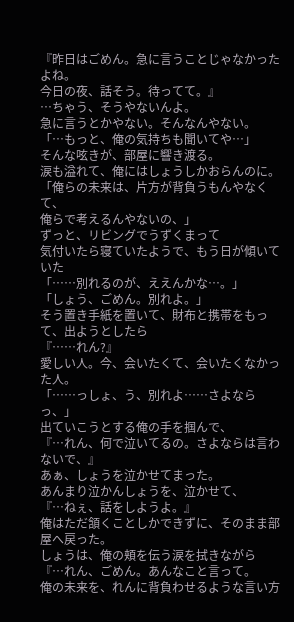『昨日はごめん。急に言うことじゃなかったよね。
今日の夜、話そう。待ってて。』
…ちゃう、そうやないんよ。
急に言うとかやない。そんなんやない。
「…もっと、俺の気持ちも聞いてや…」
そんな呟きが、部屋に響き渡る。
涙も溢れて、俺にはしょうしかおらんのに。
「俺らの未来は、片方が背負うもんやなくて、
俺らで考えるんやないの、」
ずっと、リビングでうずくまって
気付いたら寝ていたようで、もう日が傾いていた
「……別れるのが、ええんかな…。」
「しょう、ごめん。別れよ。」
そう置き手紙を置いて、財布と携帯をもって、出ようとしたら
『……れん?』
愛しい人。今、会いたくて、会いたくなかった人。
「……っしょ、う、別れよ……さよならっ、」
出ていこうとする俺の手を掴んで、
『…れん、何で泣いてるの。さよならは言わないで、』
あぁ、しょうを泣かせてまった。
あんまり泣かんしょうを、泣かせて、
『…ねぇ、話をしようよ。』
俺はただ頷くことしかできずに、そのまま部屋へ戻った。
しょうは、俺の頬を伝う涙を拭きながら
『…れん、ごめん。あんなこと言って。
俺の未来を、れんに背負わせるような言い方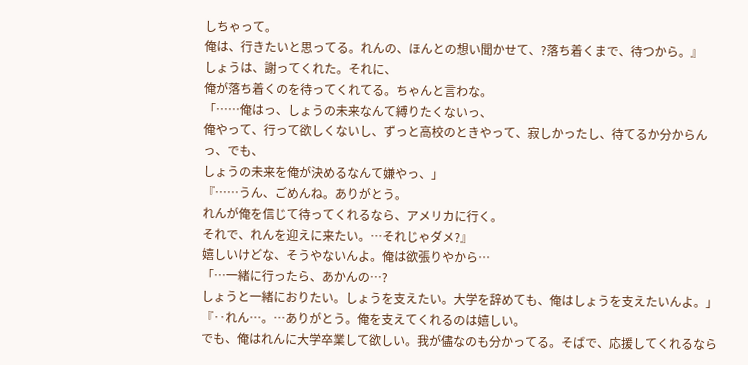しちゃって。
俺は、行きたいと思ってる。れんの、ほんとの想い聞かせて、?落ち着くまで、待つから。』
しょうは、謝ってくれた。それに、
俺が落ち着くのを待ってくれてる。ちゃんと言わな。
「……俺はっ、しょうの未来なんて縛りたくないっ、
俺やって、行って欲しくないし、ずっと高校のときやって、寂しかったし、待てるか分からんっ、でも、
しょうの未来を俺が決めるなんて嫌やっ、」
『……うん、ごめんね。ありがとう。
れんが俺を信じて待ってくれるなら、アメリカに行く。
それで、れんを迎えに来たい。…それじゃダメ?』
嬉しいけどな、そうやないんよ。俺は欲張りやから…
「…一緒に行ったら、あかんの…?
しょうと一緒におりたい。しょうを支えたい。大学を辞めても、俺はしょうを支えたいんよ。」
『‥れん…。…ありがとう。俺を支えてくれるのは嬉しい。
でも、俺はれんに大学卒業して欲しい。我が儘なのも分かってる。そばで、応援してくれるなら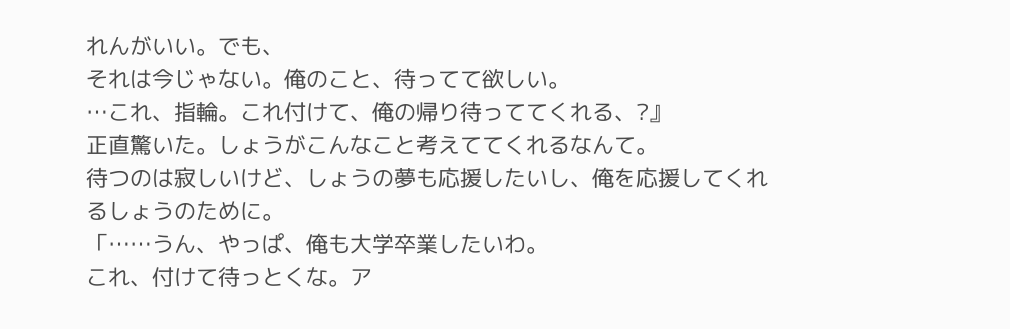れんがいい。でも、
それは今じゃない。俺のこと、待ってて欲しい。
…これ、指輪。これ付けて、俺の帰り待っててくれる、?』
正直驚いた。しょうがこんなこと考えててくれるなんて。
待つのは寂しいけど、しょうの夢も応援したいし、俺を応援してくれるしょうのために。
「……うん、やっぱ、俺も大学卒業したいわ。
これ、付けて待っとくな。ア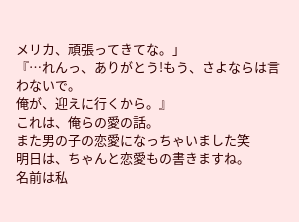メリカ、頑張ってきてな。」
『…れんっ、ありがとう!もう、さよならは言わないで。
俺が、迎えに行くから。』
これは、俺らの愛の話。
また男の子の恋愛になっちゃいました笑
明日は、ちゃんと恋愛もの書きますね。
名前は私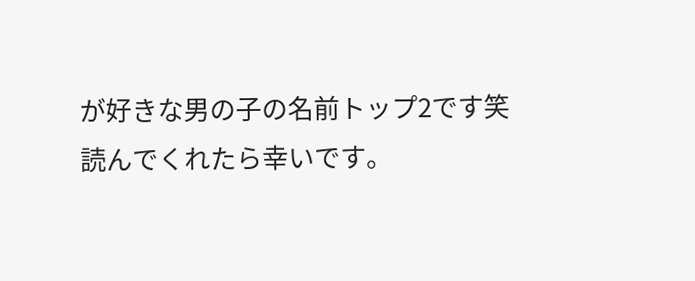が好きな男の子の名前トップ2です笑
読んでくれたら幸いです。